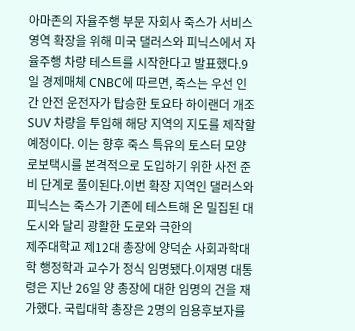아마존의 자율주행 부문 자회사 죽스가 서비스 영역 확장을 위해 미국 댈러스와 피닉스에서 자율주행 차량 테스트를 시작한다고 발표했다.9일 경제매체 CNBC에 따르면, 죽스는 우선 인간 안전 운전자가 탑승한 토요타 하이랜더 개조 SUV 차량을 투입해 해당 지역의 지도를 제작할 예정이다. 이는 향후 죽스 특유의 토스터 모양 로보택시를 본격적으로 도입하기 위한 사전 준비 단계로 풀이된다.이번 확장 지역인 댈러스와 피닉스는 죽스가 기존에 테스트해 온 밀집된 대도시와 달리 광활한 도로와 극한의
제주대학교 제12대 총장에 양덕순 사회과학대학 행정학과 교수가 정식 임명됐다.이재명 대통령은 지난 26일 양 총장에 대한 임명의 건을 재가했다. 국립대학 총장은 2명의 임용후보자를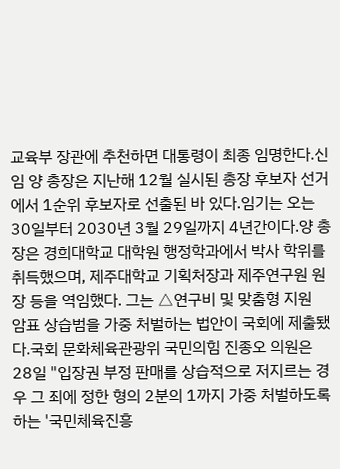교육부 장관에 추천하면 대통령이 최종 임명한다.신임 양 총장은 지난해 12월 실시된 총장 후보자 선거에서 1순위 후보자로 선출된 바 있다.임기는 오는 30일부터 2030년 3월 29일까지 4년간이다.양 총장은 경희대학교 대학원 행정학과에서 박사 학위를 취득했으며, 제주대학교 기획처장과 제주연구원 원장 등을 역임했다. 그는 △연구비 및 맞춤형 지원
암표 상습범을 가중 처벌하는 법안이 국회에 제출됐다.국회 문화체육관광위 국민의힘 진종오 의원은 28일 "입장권 부정 판매를 상습적으로 저지르는 경우 그 죄에 정한 형의 2분의 1까지 가중 처벌하도록 하는 '국민체육진흥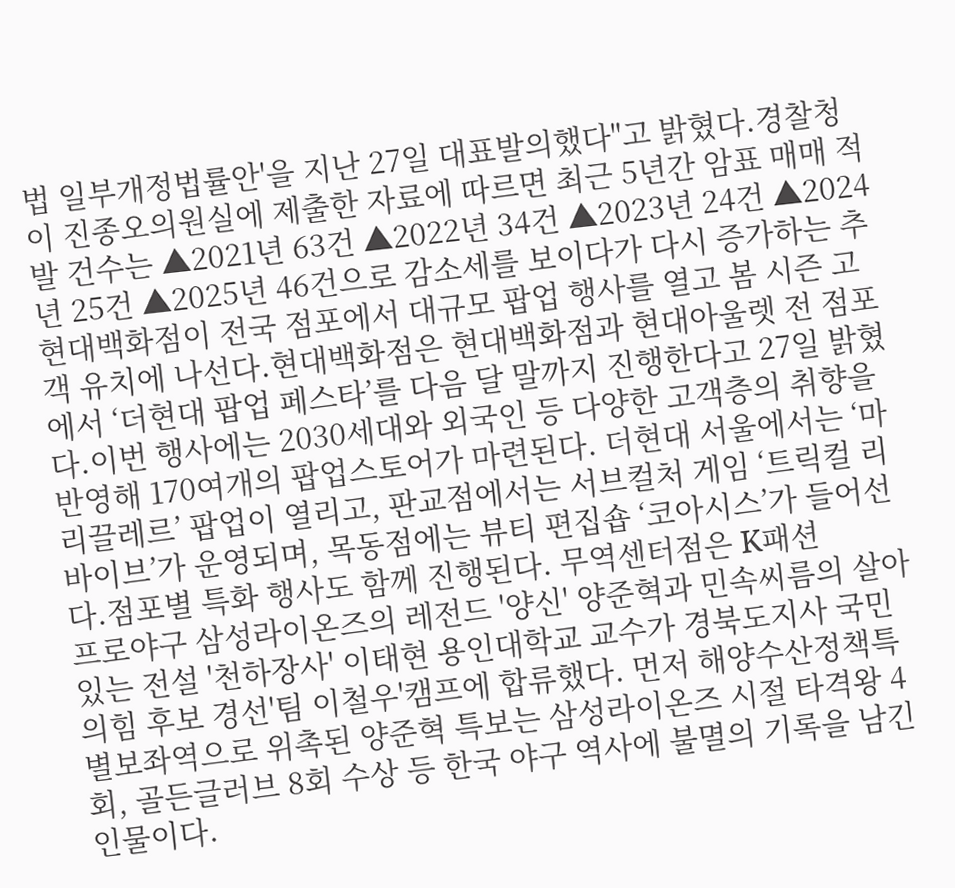법 일부개정법률안'을 지난 27일 대표발의했다"고 밝혔다.경찰청이 진종오의원실에 제출한 자료에 따르면 최근 5년간 암표 매매 적발 건수는 ▲2021년 63건 ▲2022년 34건 ▲2023년 24건 ▲2024년 25건 ▲2025년 46건으로 감소세를 보이다가 다시 증가하는 추
현대백화점이 전국 점포에서 대규모 팝업 행사를 열고 봄 시즌 고객 유치에 나선다.현대백화점은 현대백화점과 현대아울렛 전 점포에서 ‘더현대 팝업 페스타’를 다음 달 말까지 진행한다고 27일 밝혔다.이번 행사에는 2030세대와 외국인 등 다양한 고객층의 취향을 반영해 170여개의 팝업스토어가 마련된다. 더현대 서울에서는 ‘마리끌레르’ 팝업이 열리고, 판교점에서는 서브컬처 게임 ‘트릭컬 리바이브’가 운영되며, 목동점에는 뷰티 편집숍 ‘코아시스’가 들어선다.점포별 특화 행사도 함께 진행된다. 무역센터점은 K패션
프로야구 삼성라이온즈의 레전드 '양신' 양준혁과 민속씨름의 살아있는 전설 '천하장사' 이태현 용인대학교 교수가 경북도지사 국민의힘 후보 경선'팀 이철우'캠프에 합류했다. 먼저 해양수산정책특별보좌역으로 위촉된 양준혁 특보는 삼성라이온즈 시절 타격왕 4회, 골든글러브 8회 수상 등 한국 야구 역사에 불멸의 기록을 남긴 인물이다.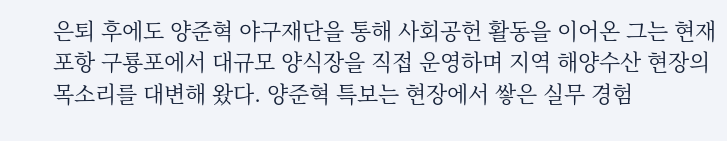은퇴 후에도 양준혁 야구재단을 통해 사회공헌 활동을 이어온 그는 현재 포항 구룡포에서 대규모 양식장을 직접 운영하며 지역 해양수산 현장의 목소리를 대변해 왔다. 양준혁 특보는 현장에서 쌓은 실무 경험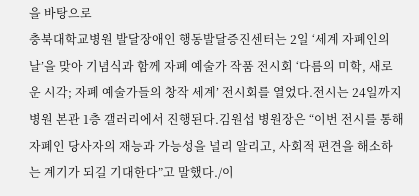을 바탕으로
충북대학교병원 발달장애인 행동발달증진센터는 2일 ‘세계 자폐인의 날’을 맞아 기념식과 함께 자폐 예술가 작품 전시회 ‘다름의 미학, 새로운 시각; 자폐 예술가들의 창작 세계’ 전시회를 열었다.전시는 24일까지 병원 본관 1층 갤러리에서 진행된다.김원섭 병원장은 “이번 전시를 통해 자폐인 당사자의 재능과 가능성을 널리 알리고, 사회적 편견을 해소하는 계기가 되길 기대한다”고 말했다./이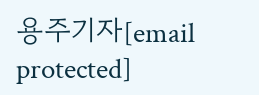용주기자[email protected]